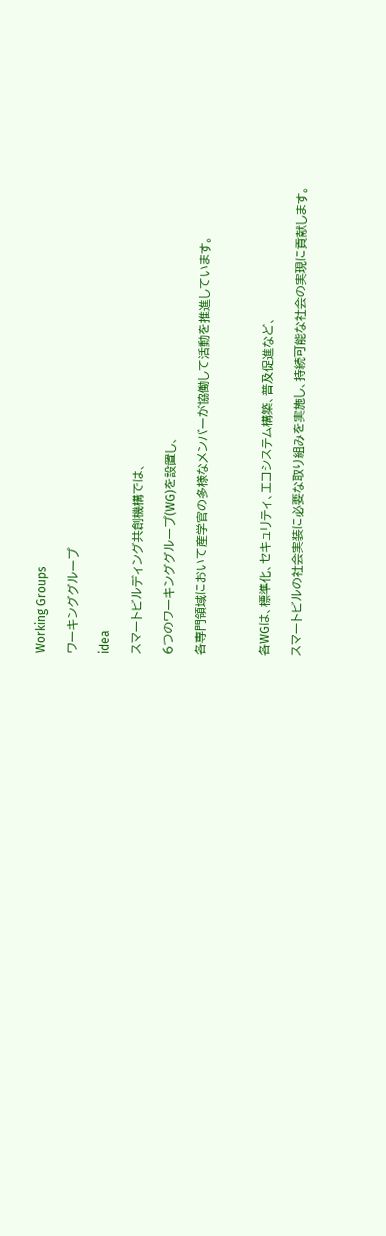Working Groups

ワーキンググループ

idea

スマートビルディング共創機構では、

6つのワーキンググループ(WG)を設置し、

各専門領域において産学官の多様なメンバーが協働して活動を推進しています。



各WGは、標準化、セキュリティ、エコシステム構築、普及促進など、

スマートビルの社会実装に必要な取り組みを実施し、持続可能な社会の実現に貢献します。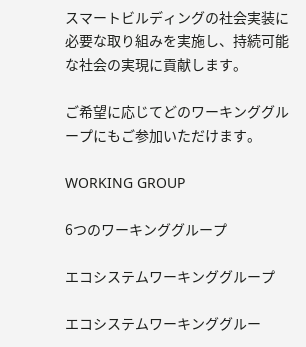スマートビルディングの社会実装に必要な取り組みを実施し、持続可能な社会の実現に貢献します。

ご希望に応じてどのワーキンググループにもご参加いただけます。

WORKING GROUP

6つのワーキンググループ

エコシステムワーキンググループ

エコシステムワーキンググルー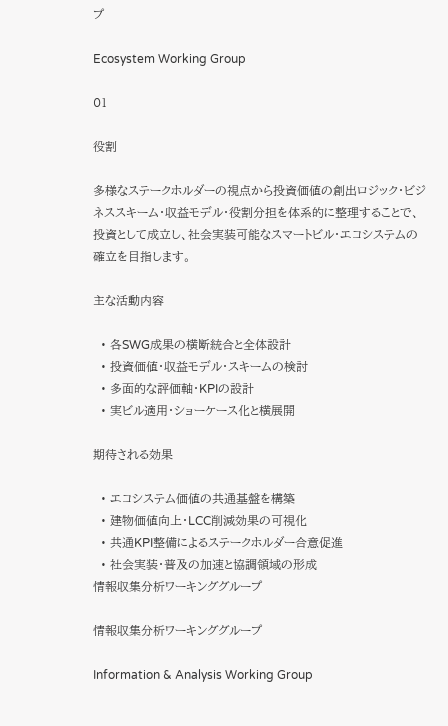プ

Ecosystem Working Group

01

役割

多様なステークホルダーの視点から投資価値の創出ロジック・ビジネススキーム・収益モデル・役割分担を体系的に整理することで、投資として成立し、社会実装可能なスマートビル・エコシステムの確立を目指します。

主な活動内容

  • 各SWG成果の横断統合と全体設計
  • 投資価値・収益モデル・スキームの検討
  • 多面的な評価軸・KPIの設計
  • 実ビル適用・ショーケース化と横展開

期待される効果

  • エコシステム価値の共通基盤を構築
  • 建物価値向上・LCC削減効果の可視化
  • 共通KPI整備によるステークホルダー合意促進
  • 社会実装・普及の加速と協調領域の形成
情報収集分析ワーキンググループ

情報収集分析ワーキンググループ

Information & Analysis Working Group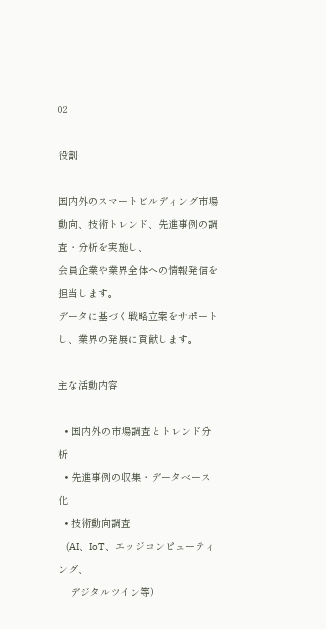02

役割

国内外のスマートビルディング市場動向、技術トレンド、先進事例の調査・分析を実施し、
会員企業や業界全体への情報発信を担当します。
データに基づく戦略立案をサポートし、業界の発展に貢献します。

主な活動内容

  • 国内外の市場調査とトレンド分析
  • 先進事例の収集・データベース化
  • 技術動向調査
    (AI、IoT、エッジコンピューティング、
    デジタルツイン等)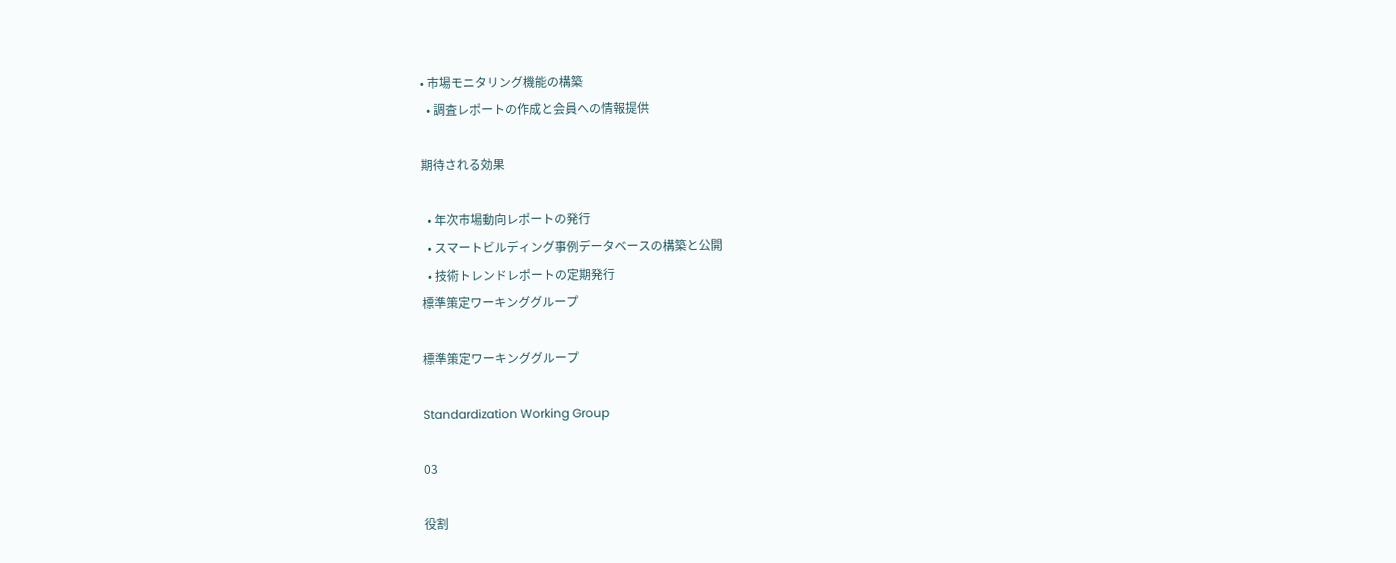• 市場モニタリング機能の構築
  • 調査レポートの作成と会員への情報提供

期待される効果

  • 年次市場動向レポートの発行
  • スマートビルディング事例データベースの構築と公開
  • 技術トレンドレポートの定期発行
標準策定ワーキンググループ

標準策定ワーキンググループ

Standardization Working Group

03

役割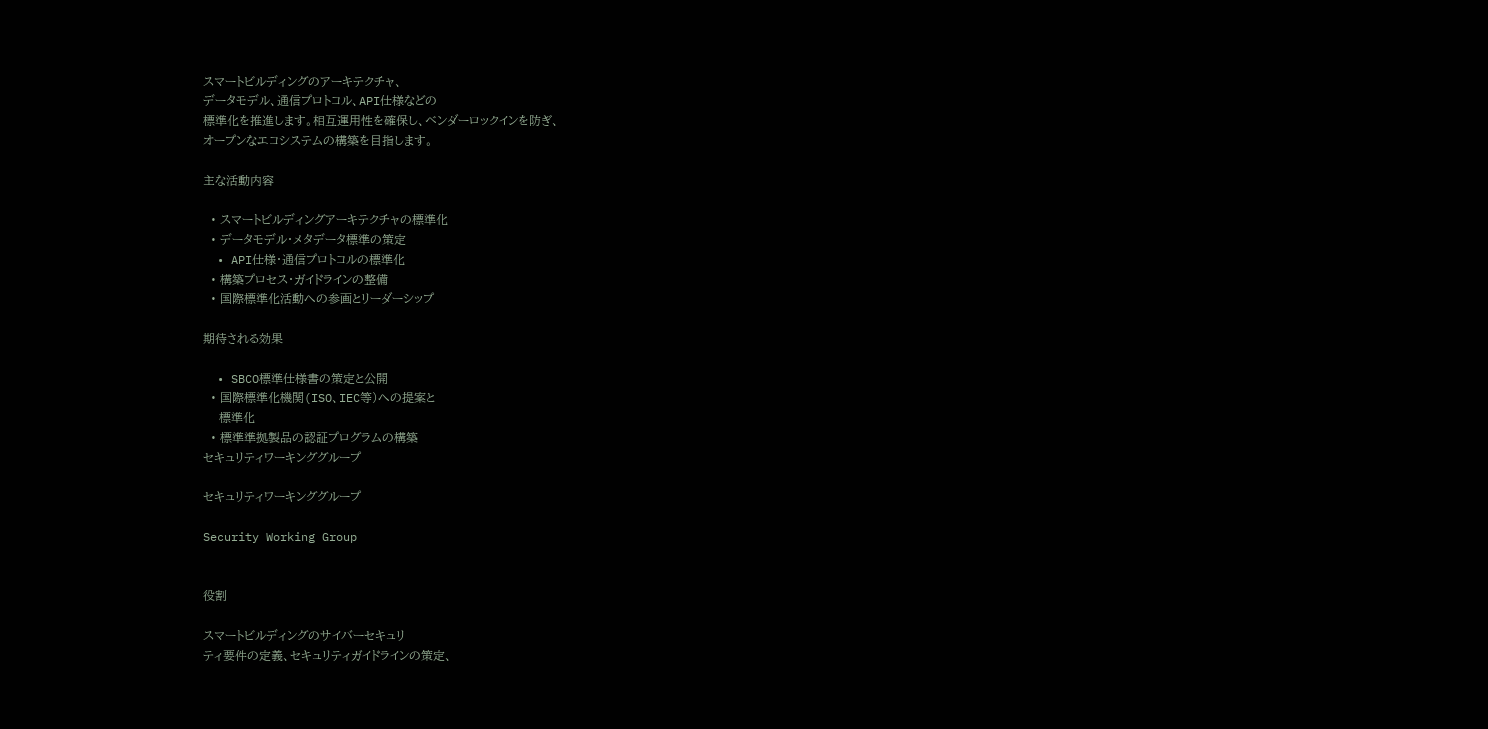スマートビルディングのアーキテクチャ、
データモデル、通信プロトコル、API仕様などの
標準化を推進します。相互運用性を確保し、ベンダーロックインを防ぎ、
オープンなエコシステムの構築を目指します。

主な活動内容

  • スマートビルディングアーキテクチャの標準化
  • データモデル・メタデータ標準の策定
  • API仕様・通信プロトコルの標準化
  • 構築プロセス・ガイドラインの整備
  • 国際標準化活動への参画とリーダーシップ

期待される効果

  • SBCO標準仕様書の策定と公開
  • 国際標準化機関(ISO、IEC等)への提案と
    標準化
  • 標準準拠製品の認証プログラムの構築
セキュリティワーキンググループ

セキュリティワーキンググループ

Security Working Group


役割

スマートビルディングのサイバーセキュリ
ティ要件の定義、セキュリティガイドラインの策定、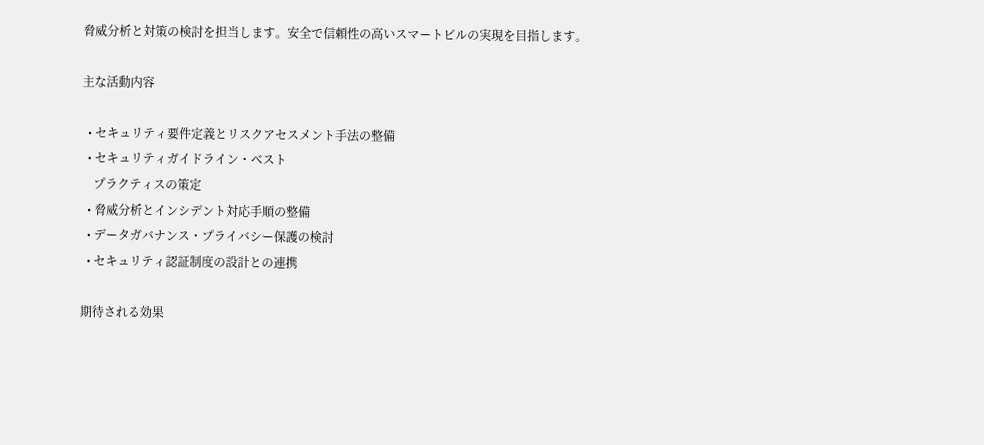脅威分析と対策の検討を担当します。安全で信頼性の高いスマートビルの実現を目指します。

主な活動内容

  • セキュリティ要件定義とリスクアセスメント手法の整備
  • セキュリティガイドライン・ベスト
    プラクティスの策定
  • 脅威分析とインシデント対応手順の整備
  • データガバナンス・プライバシー保護の検討
  • セキュリティ認証制度の設計との連携

期待される効果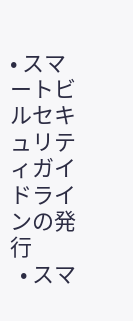• スマートビルセキュリティガイドラインの発行
  • スマ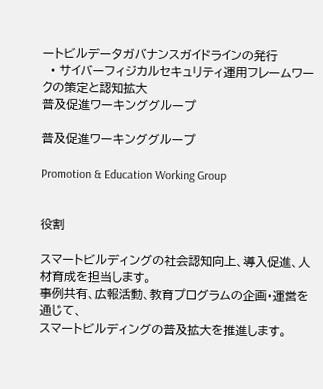ートビルデータガバナンスガイドラインの発行
  • サイバーフィジカルセキュリティ運用フレームワークの策定と認知拡大
普及促進ワーキンググループ

普及促進ワーキンググループ

Promotion & Education Working Group


役割

スマートビルディングの社会認知向上、導入促進、人材育成を担当します。
事例共有、広報活動、教育プログラムの企画・運営を通じて、
スマートビルディングの普及拡大を推進します。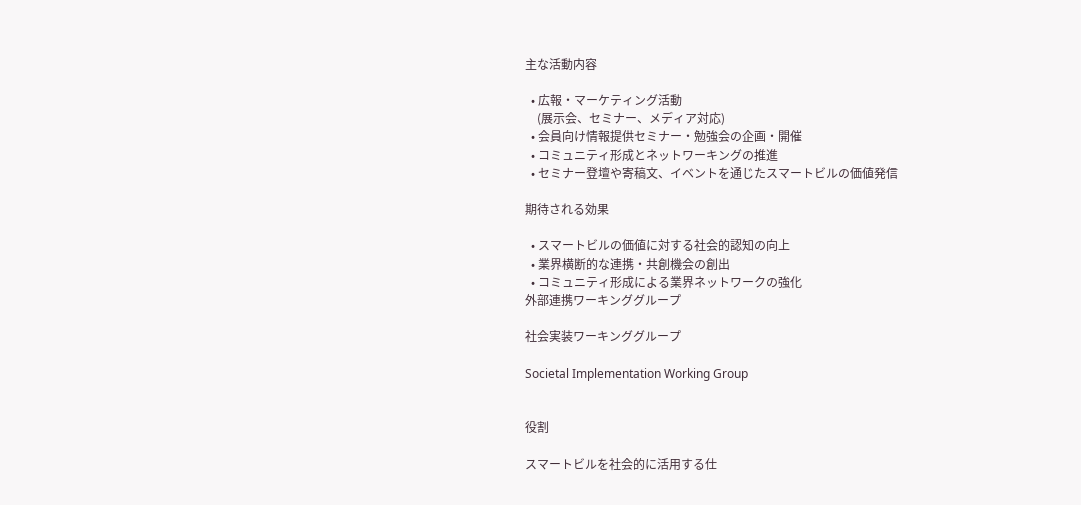主な活動内容

  • 広報・マーケティング活動
    (展示会、セミナー、メディア対応)
  • 会員向け情報提供セミナー・勉強会の企画・開催
  • コミュニティ形成とネットワーキングの推進
  • セミナー登壇や寄稿文、イベントを通じたスマートビルの価値発信

期待される効果

  • スマートビルの価値に対する社会的認知の向上
  • 業界横断的な連携・共創機会の創出
  • コミュニティ形成による業界ネットワークの強化
外部連携ワーキンググループ

社会実装ワーキンググループ

Societal Implementation Working Group


役割

スマートビルを社会的に活用する仕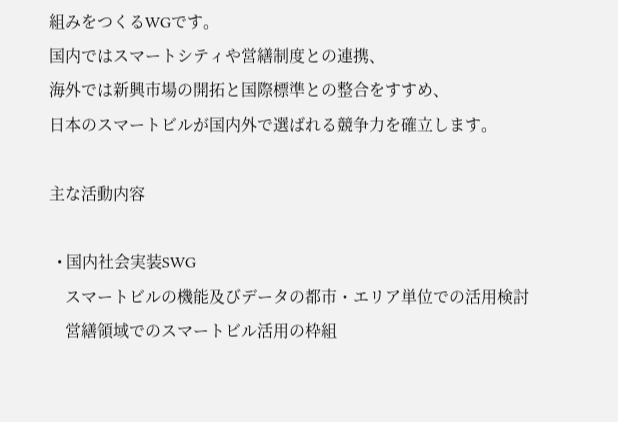組みをつくるWGです。
国内ではスマートシティや営繕制度との連携、
海外では新興市場の開拓と国際標準との整合をすすめ、
日本のスマートビルが国内外で選ばれる競争力を確立します。

主な活動内容

  • 国内社会実装SWG
    スマートビルの機能及びデータの都市・エリア単位での活用検討
    営繕領域でのスマートビル活用の枠組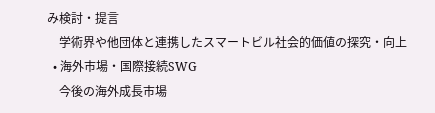み検討・提言
    学術界や他団体と連携したスマートビル社会的価値の探究・向上
  • 海外市場・国際接続SWG
    今後の海外成長市場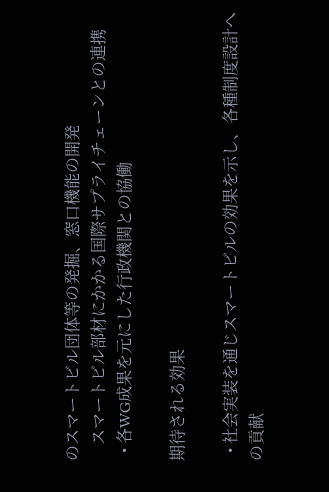のスマートビル団体等の発掘、窓口機能の開発
    スマートビル部材にかかる国際サプライチェーンとの連携
  • 各WG成果を元にした行政機関との協働

期待される効果

  • 社会実装を通じスマートビルの効果を示し、各種制度設計への貢献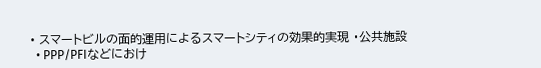• スマートビルの面的運用によるスマートシティの効果的実現 ・公共施設
  • PPP/PFIなどにおけ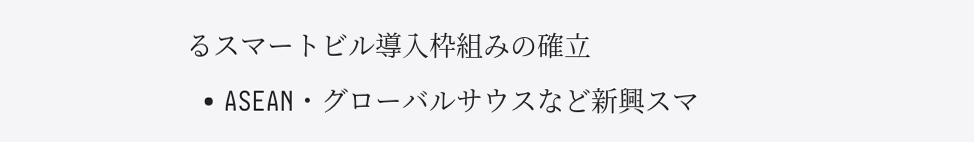るスマートビル導入枠組みの確立
  • ASEAN・グローバルサウスなど新興スマ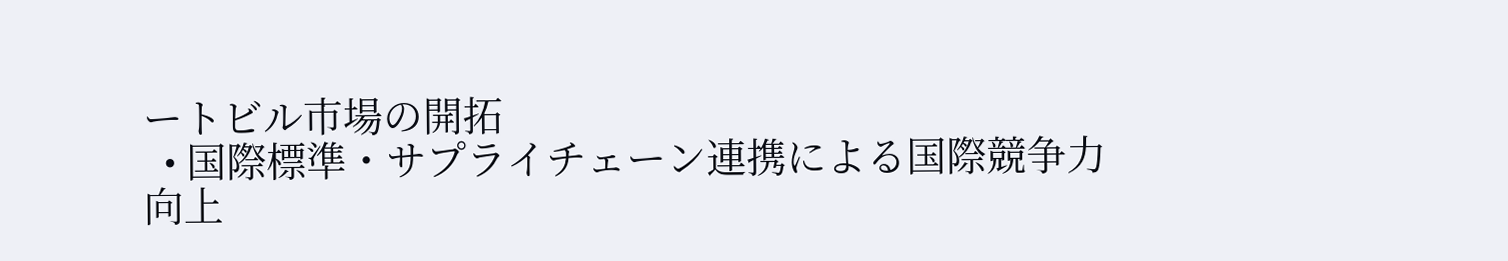ートビル市場の開拓
  • 国際標準・サプライチェーン連携による国際競争力向上